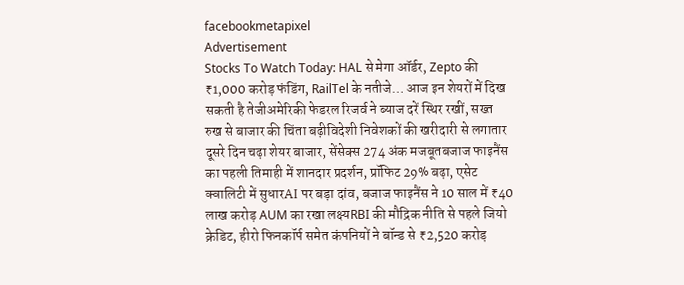facebookmetapixel
Advertisement
Stocks To Watch Today: HAL से मेगा ऑर्डर, Zepto की ₹1,000 करोड़ फंडिंग, RailTel के नतीजे… आज इन शेयरों में दिख सकती है तेजीअमेरिकी फेडरल रिजर्व ने ब्याज दरें स्थिर रखीं, सख्त रुख से बाजार की चिंता बढ़ीविदेशी निवेशकों की खरीदारी से लगातार दूसरे दिन चढ़ा शेयर बाजार, सेंसेक्स 274 अंक मजबूतबजाज फाइनैंस का पहली तिमाही में शानदार प्रदर्शन, प्रॉफिट 29% बढ़ा, एसेट क्वालिटी में सुधारAI पर बड़ा दांव, बजाज फाइनैंस ने 10 साल में ₹40 लाख करोड़ AUM का रखा लक्ष्यRBI की मौद्रिक नीति से पहले जियो क्रेडिट, हीरो फिनकॉर्प समेत कंपनियों ने बॉन्ड से ₹2,520 करोड़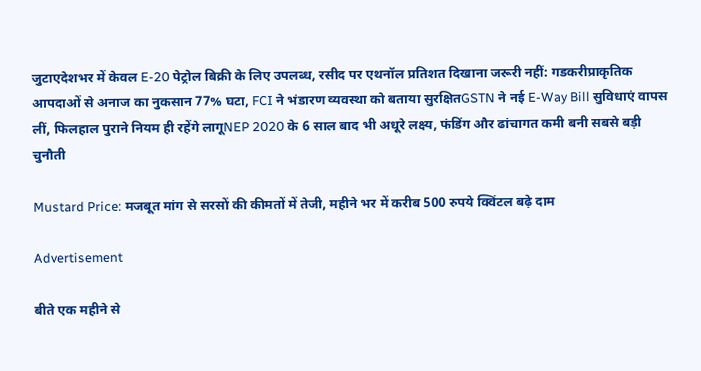जुटाएदेशभर में केवल E-20 पेट्रोल बिक्री के लिए उपलब्ध, रसीद पर एथनॉल प्रतिशत दिखाना जरूरी नहीं: गडकरीप्राकृतिक आपदाओं से अनाज का नुकसान 77% घटा, FCI ने भंडारण व्यवस्था को बताया सुरक्षितGSTN ने नई E-Way Bill सुविधाएं वापस लीं, फिलहाल पुराने नियम ही रहेंगे लागूNEP 2020 के 6 साल बाद भी अधूरे लक्ष्य, फंडिंग और ढांचागत कमी बनी सबसे बड़ी चुनौती

Mustard Price: मजबूत मांग से सरसों की कीमतों में तेजी, महीने भर में करीब 500 रुपये क्विंटल बढ़े दाम

Advertisement

बीते एक महीने से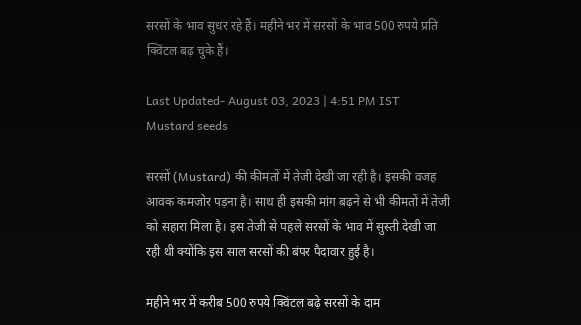सरसों के भाव सुधर रहे हैं। महीने भर में सरसों के भाव 500 रुपये प्रति क्विंटल बढ़ चुके हैं।

Last Updated- August 03, 2023 | 4:51 PM IST
Mustard seeds

सरसों (Mustard) की कीमतों में तेजी देखी जा रही है। इसकी वजह आवक कमजोर पड़ना है। साथ ही इसकी मांग बढ़ने से भी कीमतों में तेजी को सहारा मिला है। इस तेजी से पहले सरसों के भाव में सुस्ती देखी जा रही थी क्योंकि इस साल सरसों की बंपर पैदावार हुई है।

महीने भर में करीब 500 रुपये क्विंटल बढ़े सरसों के दाम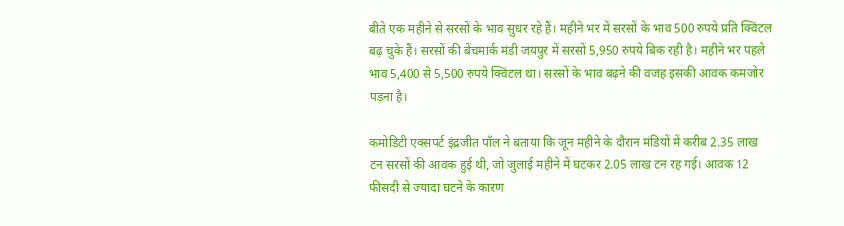बीते एक महीने से सरसों के भाव सुधर रहे हैं। महीने भर में सरसों के भाव 500 रुपये प्रति क्विंटल बढ़ चुके हैं। सरसों की बेंचमार्क मंडी जयपुर में सरसों 5,950 रुपये बिक रही है। महीने भर पहले भाव 5,400 से 5,500 रुपये क्विंटल था। सरसों के भाव बढ़ने की वजह इसकी आवक कमजोर पड़ना है।

कमोडिटी एक्सपर्ट इंद्रजीत पॉल ने बताया कि जून महीने के दौरान मंडियों में करीब 2.35 लाख टन सरसों की आवक हुई थी, जो जुलाई महीने में घटकर 2.05 लाख टन रह गई। आवक 12 फीसदी से ज्यादा घटने के कारण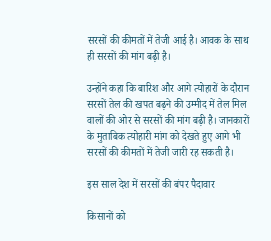सरसों की कीमतों में तेजी आई है। आवक के साथ ही सरसों की मांग बढ़ी है।

उन्होंने कहा कि बारिश और आगे त्योहारों के दौरान सरसों तेल की खपत बढ़ने की उम्मीद में तेल मिल वालों की ओर से सरसों की मांग बढ़ी है। जानकारों के मुताबिक त्योहारी मांग को देखते हुए आगे भी सरसों की कीमतों में तेजी जारी रह सकती है।

इस साल देश में सरसों की बंपर पैदावार

किसानों को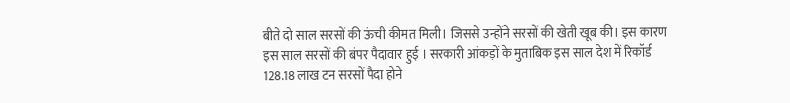बीते दो साल सरसों की ऊंची कीमत मिली। जिससे उन्होंने सरसों की खेती खूब की। इस कारण इस साल सरसों की बंपर पैदावार हुई । सरकारी आंकड़ों के मुताबिक इस साल देश में रिकॉर्ड 128.18 लाख टन सरसों पैदा होने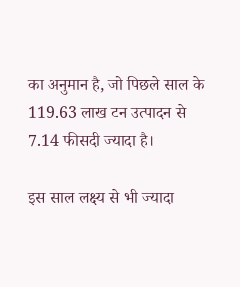का अनुमान है, जो पिछले साल के 119.63 लाख टन उत्पादन से 7.14 फीसदी ज्यादा है।

इस साल लक्ष्य से भी ज्यादा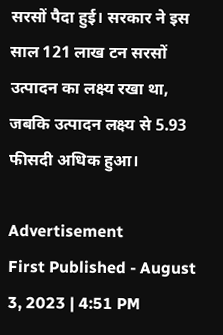सरसों पैदा हुई। सरकार ने इस साल 121 लाख टन सरसों उत्पादन का लक्ष्य रखा था, जबकि उत्पादन लक्ष्य से 5.93 फीसदी अधिक हुआ।

Advertisement
First Published - August 3, 2023 | 4:51 PM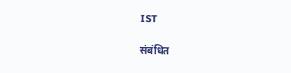IST

संबंधित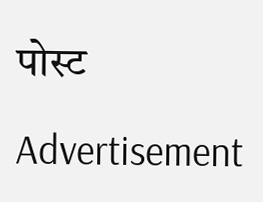पोस्ट

Advertisement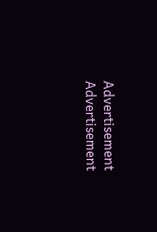Advertisement
Advertisement